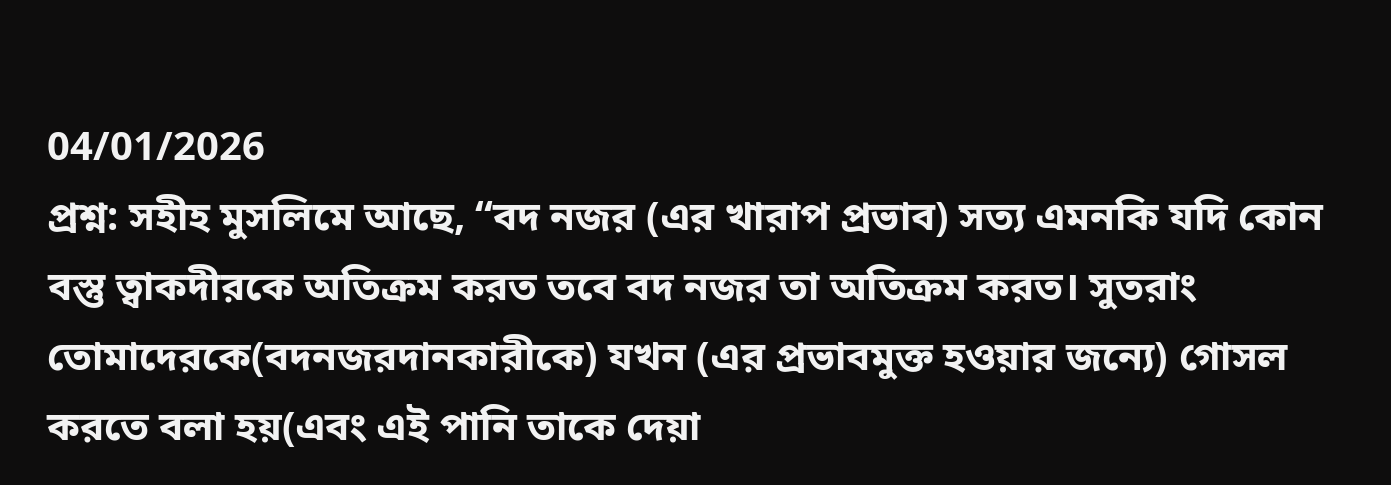04/01/2026
প্রশ্ন: সহীহ মুসলিমে আছে, “বদ নজর (এর খারাপ প্রভাব) সত্য এমনকি যদি কোন বস্তু ত্বাকদীরকে অতিক্রম করত তবে বদ নজর তা অতিক্রম করত। সুতরাং তোমাদেরকে(বদনজরদানকারীকে) যখন (এর প্রভাবমুক্ত হওয়ার জন্যে) গোসল করতে বলা হয়(এবং এই পানি তাকে দেয়া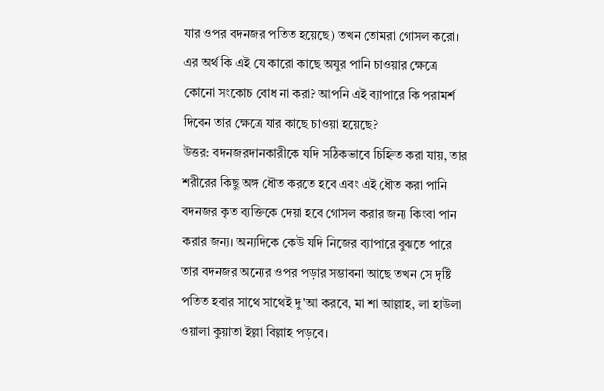যার ওপর বদনজর পতিত হয়েছে) তখন তোমরা গোসল করো।
এর অর্থ কি এই যে কারো কাছে অযুর পানি চাওয়ার ক্ষেত্রে কোনো সংকোচ বোধ না করা? আপনি এই ব্যাপারে কি পরামর্শ দিবেন তার ক্ষেত্রে যার কাছে চাওয়া হয়েছে?
উত্তর: বদনজরদানকারীকে যদি সঠিকভাবে চিহ্নিত করা যায়, তার শরীরের কিছু অঙ্গ ধৌত করতে হবে এবং এই ধৌত করা পানি বদনজর কৃত ব্যক্তিকে দেয়া হবে গোসল করার জন্য কিংবা পান করার জন্য। অন্যদিকে কেউ যদি নিজের ব্যাপারে বুঝতে পারে তার বদনজর অন্যের ওপর পড়ার সম্ভাবনা আছে তখন সে দৃষ্টি পতিত হবার সাথে সাথেই দু'আ করবে, মা শা আল্লাহ, লা হাউলা ওয়ালা কুয়াতা ইল্লা বিল্লাহ পড়বে।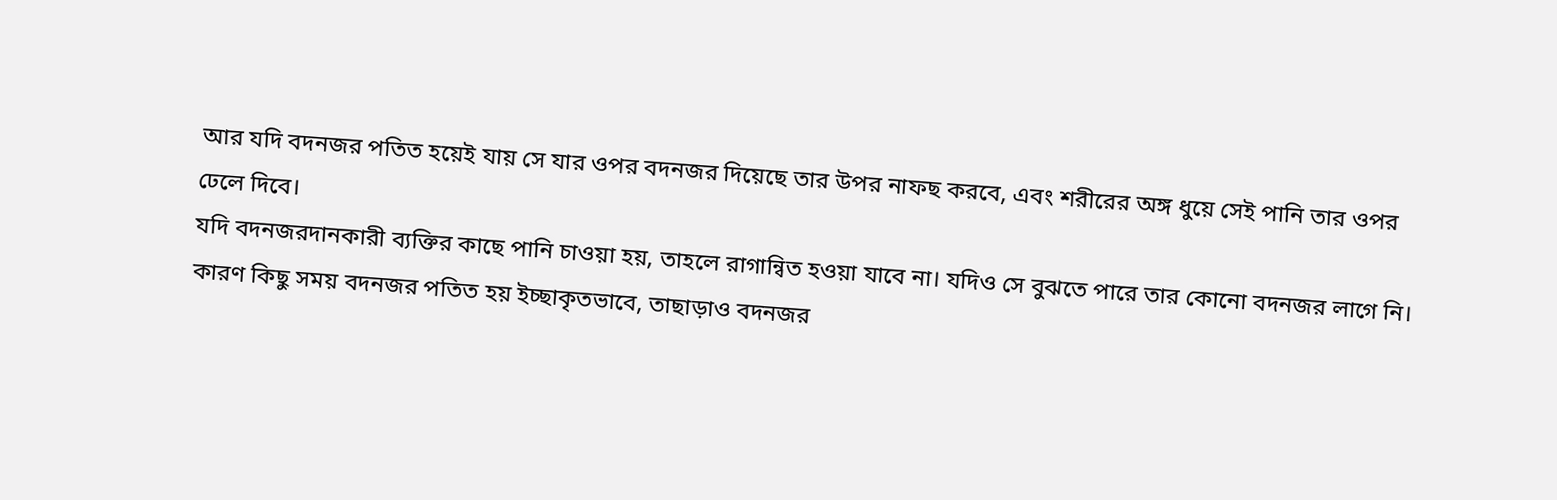আর যদি বদনজর পতিত হয়েই যায় সে যার ওপর বদনজর দিয়েছে তার উপর নাফছ করবে, এবং শরীরের অঙ্গ ধুয়ে সেই পানি তার ওপর ঢেলে দিবে।
যদি বদনজরদানকারী ব্যক্তির কাছে পানি চাওয়া হয়, তাহলে রাগান্বিত হওয়া যাবে না। যদিও সে বুঝতে পারে তার কোনো বদনজর লাগে নি। কারণ কিছু সময় বদনজর পতিত হয় ইচ্ছাকৃতভাবে, তাছাড়াও বদনজর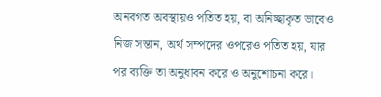অনবগত অবস্থায়ও পতিত হয়, বা অনিচ্ছাকৃত ভাবেও নিজ সন্তান, অর্থ সম্পদের ওপরেও পতিত হয়, যার পর ব্যক্তি তা অনুধাবন করে ও অনুশোচনা করে।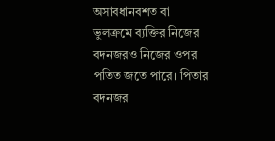অসাবধানবশত বা ভুলক্রমে ব্যক্তির নিজের বদনজরও নিজের ওপর পতিত জতে পারে। পিতার বদনজর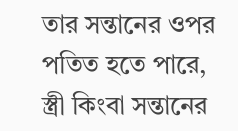তার সন্তানের ওপর পতিত হতে পারে, স্ত্রী কিংবা সন্তানের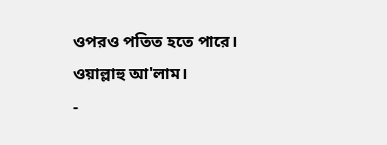ওপরও পতিত হতে পারে।
ওয়াল্লাহু আ'লাম।
-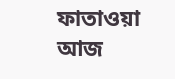ফাতাওয়া আজ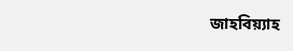জাহবিয়্যাহ